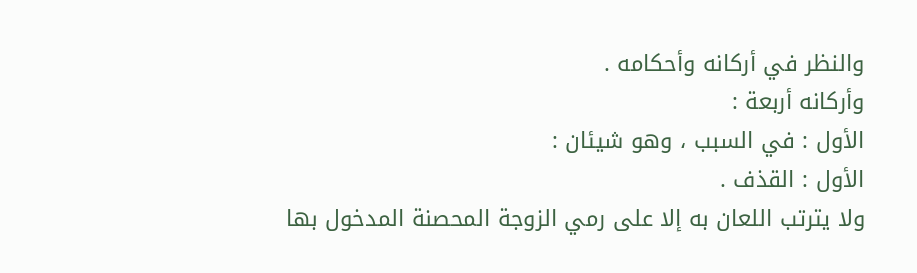والنظر في أركانه وأحكامه .
وأركانه أربعة :
الأول : في السبب ، وهو شيئان :
الأول : القذف .
ولا يترتب اللعان به إلا على رمي الزوجة المحصنة المدخول بها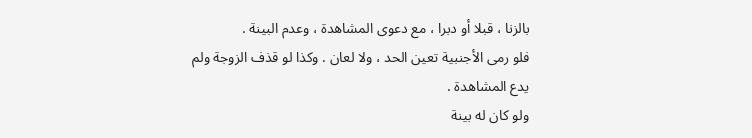بالزنا ، قبلا أو دبرا ، مع دعوى المشاهدة ، وعدم البينة .
فلو رمى الأجنبية تعين الحد ، ولا لعان . وكذا لو قذف الزوجة ولم
يدع المشاهدة .
ولو كان له بينة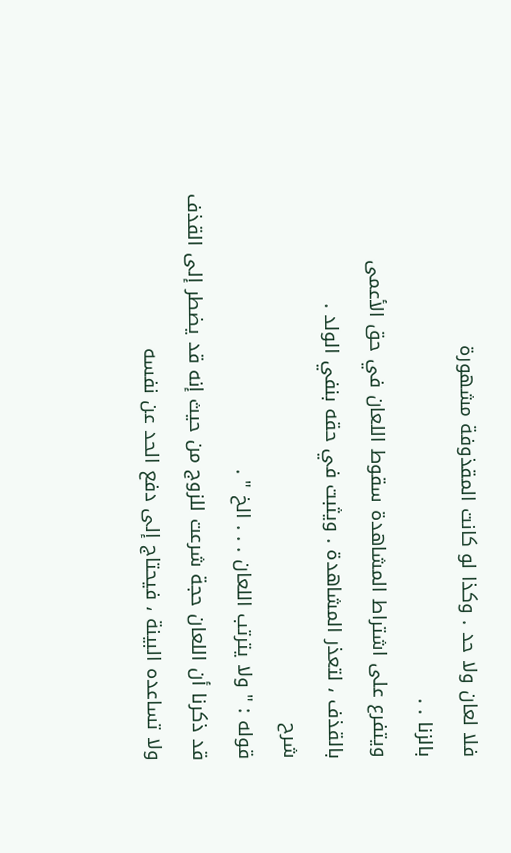فلا لعان ولا حد . وكذا لو كانت المقذوفة مشهورة
بالزنا . .
ويتفرع على اشتراط المشاهدة سقوط اللعان في حق الأعمى
بالقذف ، لتعذر المشاهدة . ويثبت في حقه بنفي الولد .
شرح
قوله : " ولا يترتب اللعان . . . الخ " .
قد ذكرنا أن اللعان حجة شرعت للزوج من حيث إنه قد يضطر إلى القذف
ولا تساعده البينة ، فيحتاج إلى دفع الحد عن نفسه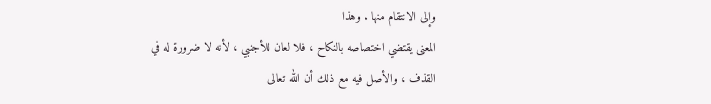وإلى الانتقام منها . وهذا
المعنى يقتضي اختصاصه بالنكاح ، فلا لعان للأجنبي ، لأنه لا ضرورة له في
القذف ، والأصل فيه مع ذلك أن الله تعالى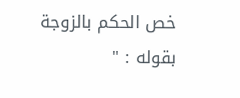خص الحكم بالزوجة بقوله : "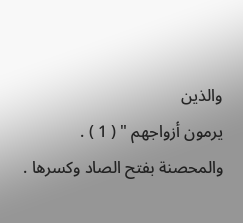والذين
يرمون أزواجهم " ( 1 ) .
والمحصنة بفتح الصاد وكسرها .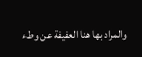والمراد بها هنا العفيفة عن وطء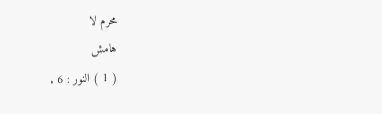محرم لا
هامش
( 1 ) النور : 6 .